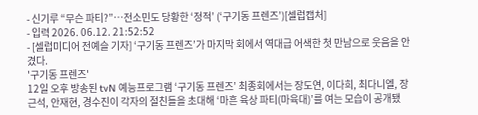- 신기루 “무슨 파티?”…전소민도 당황한 ‘정적’ (‘구기동 프렌즈’)[셀럽캡처]
- 입력 2026. 06.12. 21:52:52
- [셀럽미디어 전예슬 기자] ‘구기동 프렌즈’가 마지막 회에서 역대급 어색한 첫 만남으로 웃음을 안겼다.
'구기동 프렌즈'
12일 오후 방송된 tvN 예능프로그램 ‘구기동 프렌즈’ 최종회에서는 장도연, 이다희, 최다니엘, 장근석, 안재현, 경수진이 각자의 절친들을 초대해 ‘마흔 육상 파티(마육대)’를 여는 모습이 공개됐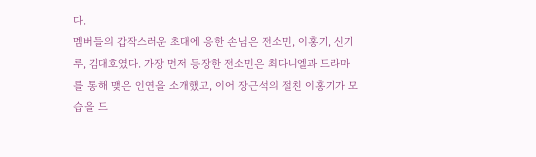다.
멤버들의 갑작스러운 초대에 응한 손님은 전소민, 이홍기, 신기루, 김대호였다. 가장 먼저 등장한 전소민은 최다니엘과 드라마를 통해 맺은 인연을 소개했고, 이어 장근석의 절친 이홍기가 모습을 드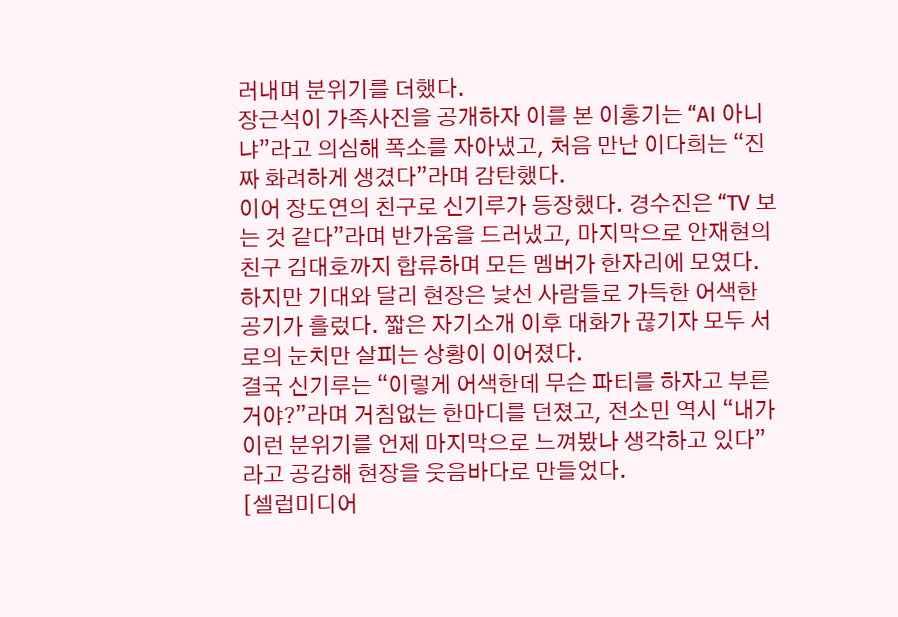러내며 분위기를 더했다.
장근석이 가족사진을 공개하자 이를 본 이홍기는 “AI 아니냐”라고 의심해 폭소를 자아냈고, 처음 만난 이다희는 “진짜 화려하게 생겼다”라며 감탄했다.
이어 장도연의 친구로 신기루가 등장했다. 경수진은 “TV 보는 것 같다”라며 반가움을 드러냈고, 마지막으로 안재현의 친구 김대호까지 합류하며 모든 멤버가 한자리에 모였다.
하지만 기대와 달리 현장은 낯선 사람들로 가득한 어색한 공기가 흘렀다. 짧은 자기소개 이후 대화가 끊기자 모두 서로의 눈치만 살피는 상황이 이어졌다.
결국 신기루는 “이렇게 어색한데 무슨 파티를 하자고 부른 거야?”라며 거침없는 한마디를 던졌고, 전소민 역시 “내가 이런 분위기를 언제 마지막으로 느껴봤나 생각하고 있다”라고 공감해 현장을 웃음바다로 만들었다.
[셀럽미디어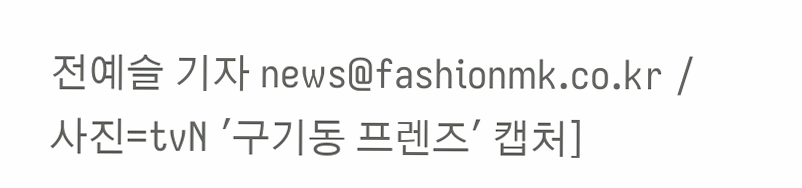전예슬 기자 news@fashionmk.co.kr / 사진=tvN '구기동 프렌즈' 캡처]